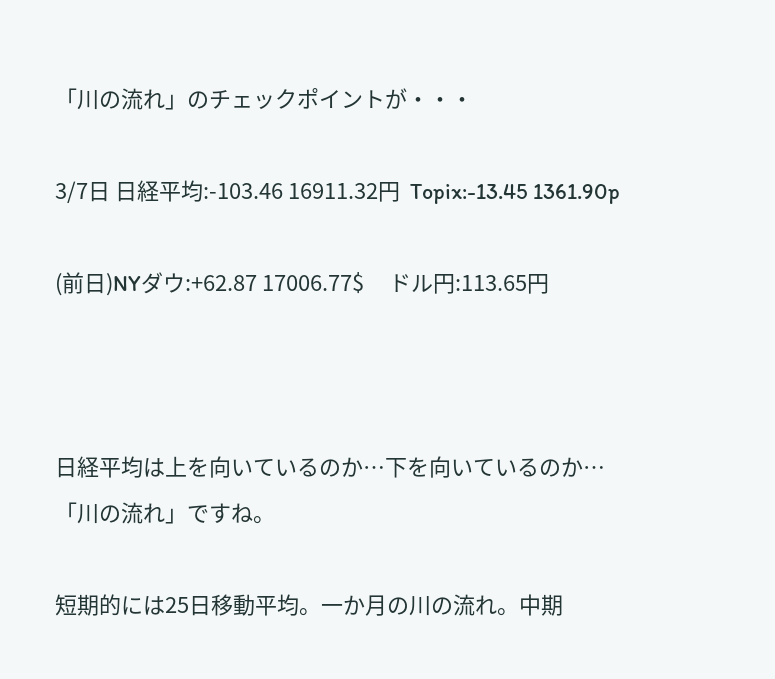「川の流れ」のチェックポイントが・・・

3/7日 日経平均:-103.46 16911.32円  Topix:-13.45 1361.90p

(前日)NYダウ:+62.87 17006.77$     ドル円:113.65円



日経平均は上を向いているのか…下を向いているのか…「川の流れ」ですね。

短期的には25日移動平均。一か月の川の流れ。中期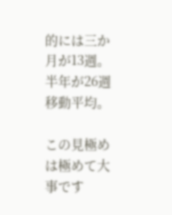的には三か月が13週。半年が26週移動平均。

この見極めは極めて大事です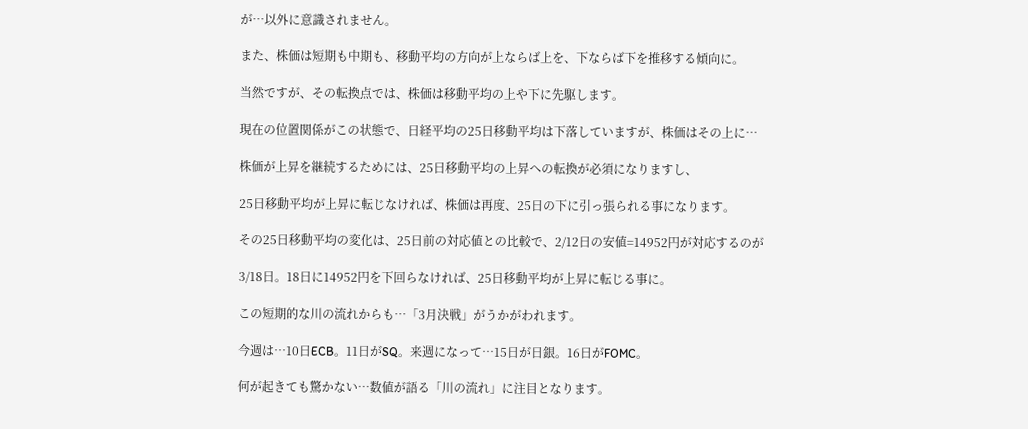が…以外に意識されません。

また、株価は短期も中期も、移動平均の方向が上ならば上を、下ならば下を推移する傾向に。

当然ですが、その転換点では、株価は移動平均の上や下に先駆します。

現在の位置関係がこの状態で、日経平均の25日移動平均は下落していますが、株価はその上に…

株価が上昇を継続するためには、25日移動平均の上昇への転換が必須になりますし、

25日移動平均が上昇に転じなければ、株価は再度、25日の下に引っ張られる事になります。

その25日移動平均の変化は、25日前の対応値との比較で、2/12日の安値=14952円が対応するのが

3/18日。18日に14952円を下回らなければ、25日移動平均が上昇に転じる事に。

この短期的な川の流れからも…「3月決戦」がうかがわれます。

今週は…10日ECB。11日がSQ。来週になって…15日が日銀。16日がFOMC。

何が起きても驚かない…数値が語る「川の流れ」に注目となります。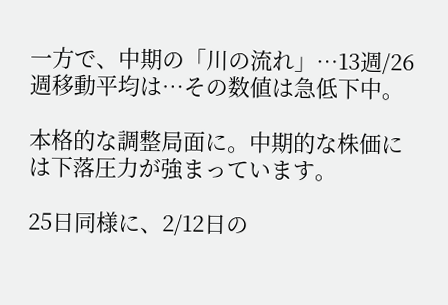一方で、中期の「川の流れ」…13週/26週移動平均は…その数値は急低下中。

本格的な調整局面に。中期的な株価には下落圧力が強まっています。

25日同様に、2/12日の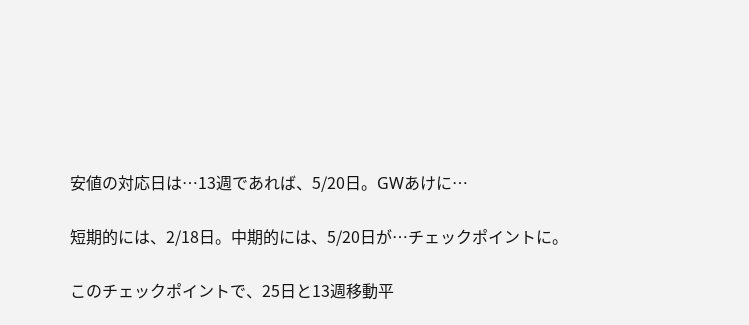安値の対応日は…13週であれば、5/20日。GWあけに…

短期的には、2/18日。中期的には、5/20日が…チェックポイントに。

このチェックポイントで、25日と13週移動平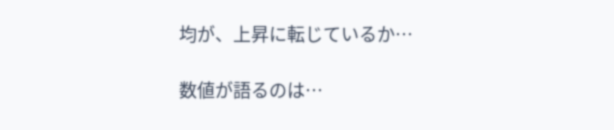均が、上昇に転じているか…

数値が語るのは…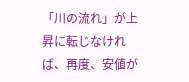「川の流れ」が上昇に転じなければ、再度、安値が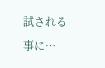試される事に…